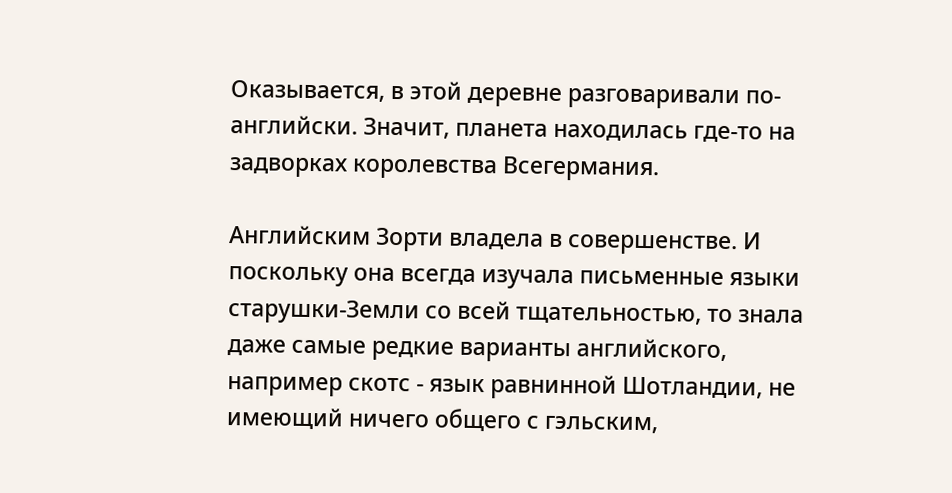Оказывается, в этой деревне разговаривали по-английски. Значит, планета находилась где-то на задворках королевства Всегермания.

Английским Зорти владела в совершенстве. И поскольку она всегда изучала письменные языки старушки-Земли со всей тщательностью, то знала даже самые редкие варианты английского, например скотс - язык равнинной Шотландии, не имеющий ничего общего с гэльским,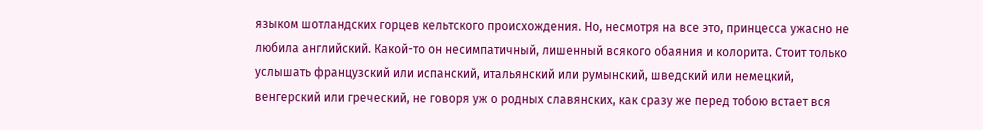языком шотландских горцев кельтского происхождения. Но, несмотря на все это, принцесса ужасно не любила английский. Какой-то он несимпатичный, лишенный всякого обаяния и колорита. Стоит только услышать французский или испанский, итальянский или румынский, шведский или немецкий, венгерский или греческий, не говоря уж о родных славянских, как сразу же перед тобою встает вся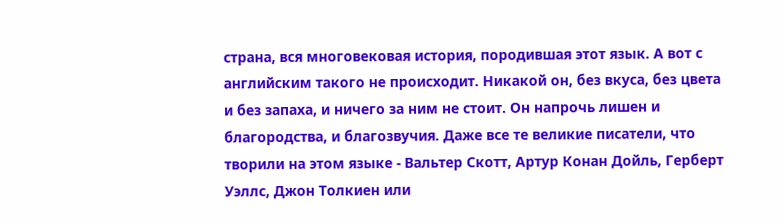страна, вся многовековая история, породившая этот язык. А вот с английским такого не происходит. Никакой он, без вкуса, без цвета и без запаха, и ничего за ним не стоит. Он напрочь лишен и благородства, и благозвучия. Даже все те великие писатели, что творили на этом языке - Вальтер Скотт, Артур Конан Дойль, Герберт Уэллс, Джон Толкиен или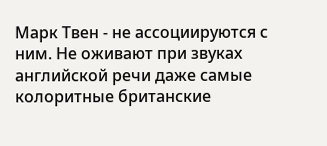Марк Твен - не ассоциируются с ним. Не оживают при звуках английской речи даже самые колоритные британские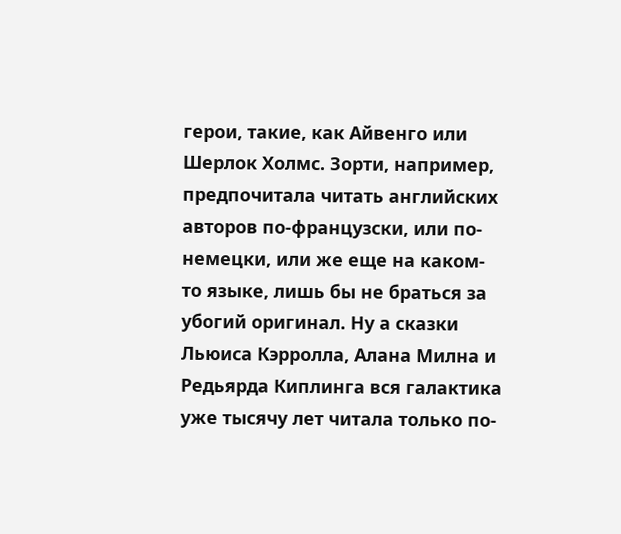герои, такие, как Айвенго или Шерлок Холмс. Зорти, например, предпочитала читать английских авторов по-французски, или по-немецки, или же еще на каком-то языке, лишь бы не браться за убогий оригинал. Ну а сказки Льюиса Кэрролла, Алана Милна и Редьярда Киплинга вся галактика уже тысячу лет читала только по-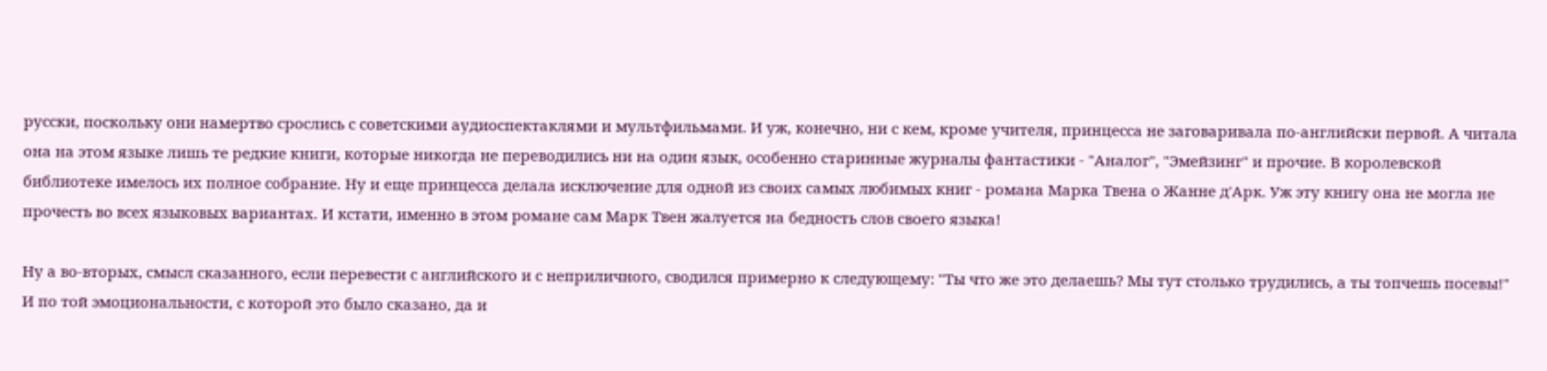русски, поскольку они намертво срослись с советскими аудиоспектаклями и мультфильмами. И уж, конечно, ни с кем, кроме учителя, принцесса не заговаривала по-английски первой. А читала она на этом языке лишь те редкие книги, которые никогда не переводились ни на один язык, особенно старинные журналы фантастики - "Аналог", "Эмейзинг" и прочие. В королевской библиотеке имелось их полное собрание. Ну и еще принцесса делала исключение для одной из своих самых любимых книг - романа Марка Твена о Жанне д'Арк. Уж эту книгу она не могла не прочесть во всех языковых вариантах. И кстати, именно в этом романе сам Марк Твен жалуется на бедность слов своего языка!

Ну а во-вторых, смысл сказанного, если перевести с английского и с неприличного, сводился примерно к следующему: "Ты что же это делаешь? Мы тут столько трудились, а ты топчешь посевы!" И по той эмоциональности, с которой это было сказано, да и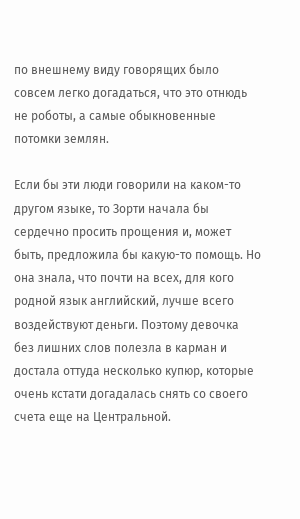по внешнему виду говорящих было совсем легко догадаться, что это отнюдь не роботы, а самые обыкновенные потомки землян.

Если бы эти люди говорили на каком-то другом языке, то Зорти начала бы сердечно просить прощения и, может быть, предложила бы какую-то помощь. Но она знала, что почти на всех, для кого родной язык английский, лучше всего воздействуют деньги. Поэтому девочка без лишних слов полезла в карман и достала оттуда несколько купюр, которые очень кстати догадалась снять со своего счета еще на Центральной.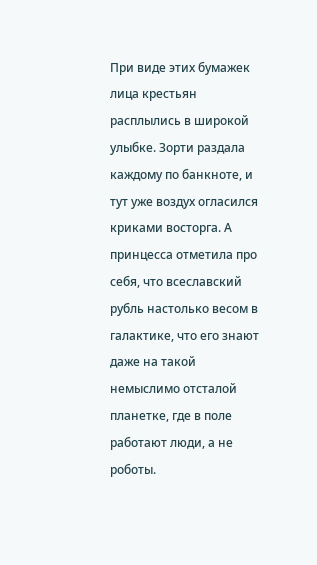При виде этих бумажек лица крестьян расплылись в широкой улыбке. Зорти раздала каждому по банкноте, и тут уже воздух огласился криками восторга. А принцесса отметила про себя, что всеславский рубль настолько весом в галактике, что его знают даже на такой немыслимо отсталой планетке, где в поле работают люди, а не роботы.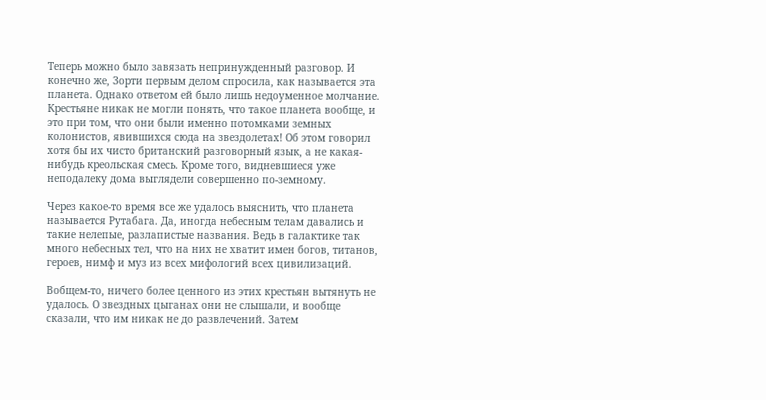Теперь можно было завязать непринужденный разговор. И конечно же, Зорти первым делом спросила, как называется эта планета. Однако ответом ей было лишь недоуменное молчание. Крестьяне никак не могли понять, что такое планета вообще, и это при том, что они были именно потомками земных колонистов, явившихся сюда на звездолетах! Об этом говорил хотя бы их чисто британский разговорный язык, а не какая-нибудь креольская смесь. Кроме того, видневшиеся уже неподалеку дома выглядели совершенно по-земному.

Через какое-то время все же удалось выяснить, что планета называется Рутабага. Да, иногда небесным телам давались и такие нелепые, разлапистые названия. Ведь в галактике так много небесных тел, что на них не хватит имен богов, титанов, героев, нимф и муз из всех мифологий всех цивилизаций.

Вобщем-то, ничего более ценного из этих крестьян вытянуть не удалось. О звездных цыганах они не слышали, и вообще сказали, что им никак не до развлечений. Затем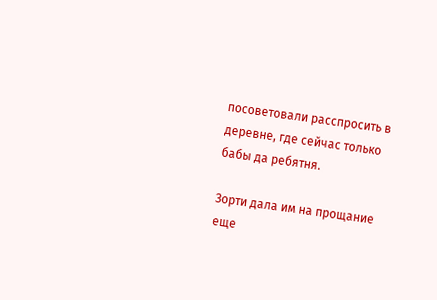посоветовали расспросить в деревне, где сейчас только бабы да ребятня.

Зорти дала им на прощание еще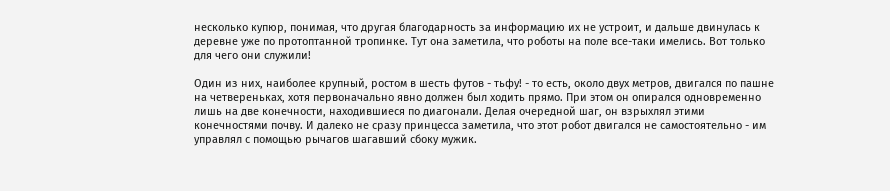несколько купюр, понимая, что другая благодарность за информацию их не устроит, и дальше двинулась к деревне уже по протоптанной тропинке. Тут она заметила, что роботы на поле все-таки имелись. Вот только для чего они служили!

Один из них, наиболее крупный, ростом в шесть футов - тьфу! - то есть, около двух метров, двигался по пашне на четвереньках, хотя первоначально явно должен был ходить прямо. При этом он опирался одновременно лишь на две конечности, находившиеся по диагонали. Делая очередной шаг, он взрыхлял этими конечностями почву. И далеко не сразу принцесса заметила, что этот робот двигался не самостоятельно - им управлял с помощью рычагов шагавший сбоку мужик.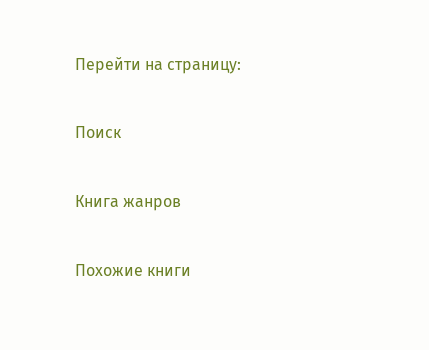Перейти на страницу:

Поиск

Книга жанров

Похожие книги